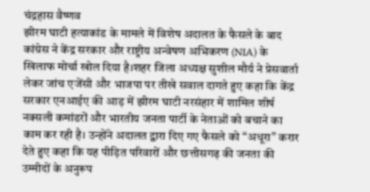चंद्रहास वैष्णव
झीरम घाटी हत्याकांड के मामले में विशेष अदालत के फैसले के बाद कांग्रेस ने केंद्र सरकार और राष्ट्रीय अन्वेषण अभिकरण (NIA) के खिलाफ मोर्चा खोल दिया है।शहर जिला अध्यक्ष सुशील मौर्य ने प्रेसवार्ता लेकर जांच एजेंसी और भाजपा पर तीखे सवाल दागते हुए कहा कि केंद्र सरकार एनआईए की आड़ में झीरम घाटी नरसंहार में शामिल शीर्ष नक्सली कमांडरों और भारतीय जनता पार्टी के नेताओं को बचाने का काम कर रही है। उन्होंने अदालत द्वारा दिए गए फैसले को “अधूरा” करार देते हुए कहा कि यह पीड़ित परिवारों और छत्तीसगढ़ की जनता की उम्मीदों के अनुरूप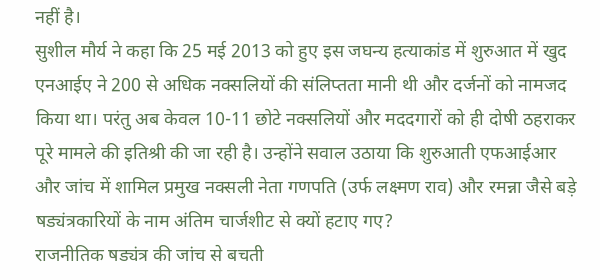नहीं है।
सुशील मौर्य ने कहा कि 25 मई 2013 को हुए इस जघन्य हत्याकांड में शुरुआत में खुद एनआईए ने 200 से अधिक नक्सलियों की संलिप्तता मानी थी और दर्जनों को नामजद किया था। परंतु अब केवल 10-11 छोटे नक्सलियों और मददगारों को ही दोषी ठहराकर पूरे मामले की इतिश्री की जा रही है। उन्होंने सवाल उठाया कि शुरुआती एफआईआर और जांच में शामिल प्रमुख नक्सली नेता गणपति (उर्फ लक्ष्मण राव) और रमन्ना जैसे बड़े षड्यंत्रकारियों के नाम अंतिम चार्जशीट से क्यों हटाए गए?
राजनीतिक षड्यंत्र की जांच से बचती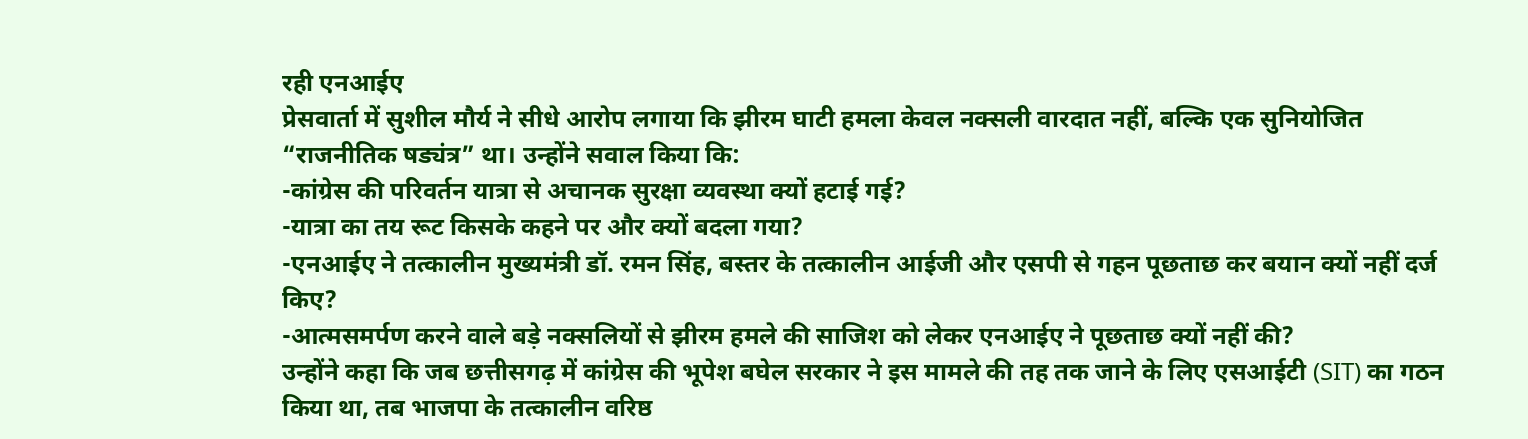रही एनआईए
प्रेसवार्ता में सुशील मौर्य ने सीधे आरोप लगाया कि झीरम घाटी हमला केवल नक्सली वारदात नहीं, बल्कि एक सुनियोजित “राजनीतिक षड्यंत्र” था। उन्होंने सवाल किया कि:
-कांग्रेस की परिवर्तन यात्रा से अचानक सुरक्षा व्यवस्था क्यों हटाई गई?
-यात्रा का तय रूट किसके कहने पर और क्यों बदला गया?
-एनआईए ने तत्कालीन मुख्यमंत्री डॉ. रमन सिंह, बस्तर के तत्कालीन आईजी और एसपी से गहन पूछताछ कर बयान क्यों नहीं दर्ज किए?
-आत्मसमर्पण करने वाले बड़े नक्सलियों से झीरम हमले की साजिश को लेकर एनआईए ने पूछताछ क्यों नहीं की?
उन्होंने कहा कि जब छत्तीसगढ़ में कांग्रेस की भूपेश बघेल सरकार ने इस मामले की तह तक जाने के लिए एसआईटी (SIT) का गठन किया था, तब भाजपा के तत्कालीन वरिष्ठ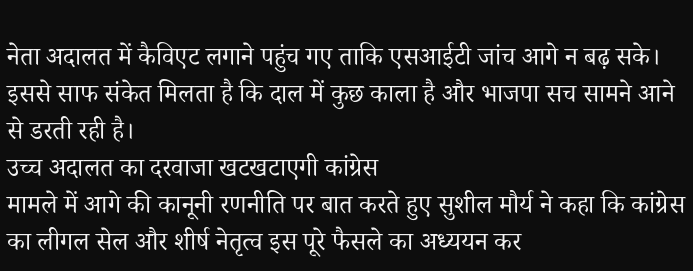नेता अदालत में कैविएट लगाने पहुंच गए ताकि एसआईटी जांच आगे न बढ़ सके। इससे साफ संकेत मिलता है कि दाल में कुछ काला है और भाजपा सच सामने आने से डरती रही है।
उच्च अदालत का दरवाजा खटखटाएगी कांग्रेस
मामले में आगे की कानूनी रणनीति पर बात करते हुए सुशील मौर्य ने कहा कि कांग्रेस का लीगल सेल और शीर्ष नेतृत्व इस पूरे फैसले का अध्ययन कर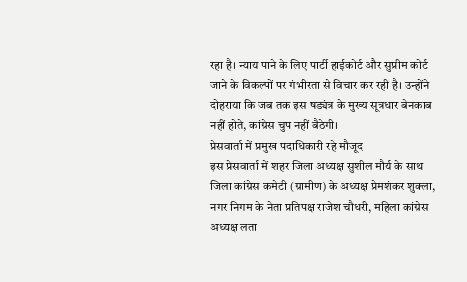रहा है। न्याय पाने के लिए पार्टी हाईकोर्ट और सुप्रीम कोर्ट जाने के विकल्पों पर गंभीरता से विचार कर रही है। उन्होंने दोहराया कि जब तक इस षड्यंत्र के मुख्य सूत्रधार बेनकाब नहीं होते, कांग्रेस चुप नहीं बैठेगी।
प्रेसवार्ता में प्रमुख पदाधिकारी रहे मौजूद
इस प्रेसवार्ता में शहर जिला अध्यक्ष सुशील मौर्य के साथ जिला कांग्रेस कमेटी (ग्रामीण) के अध्यक्ष प्रेमशंकर शुक्ला, नगर निगम के नेता प्रतिपक्ष राजेश चौधरी, महिला कांग्रेस अध्यक्ष लता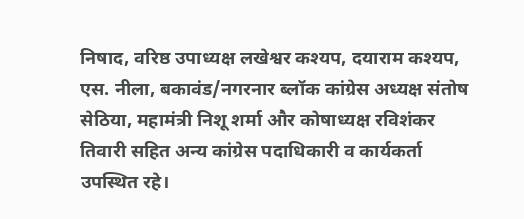निषाद, वरिष्ठ उपाध्यक्ष लखेश्वर कश्यप, दयाराम कश्यप, एस. नीला, बकावंड/नगरनार ब्लॉक कांग्रेस अध्यक्ष संतोष सेठिया, महामंत्री निशू शर्मा और कोषाध्यक्ष रविशंकर तिवारी सहित अन्य कांग्रेस पदाधिकारी व कार्यकर्ता उपस्थित रहे।